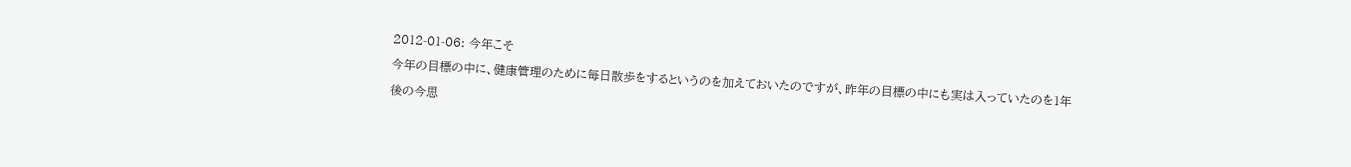2012-01-06: 今年こそ
今年の目標の中に、健康管理のために毎日散歩をするというのを加えておいたのですが、昨年の目標の中にも実は入っていたのを1年後の今思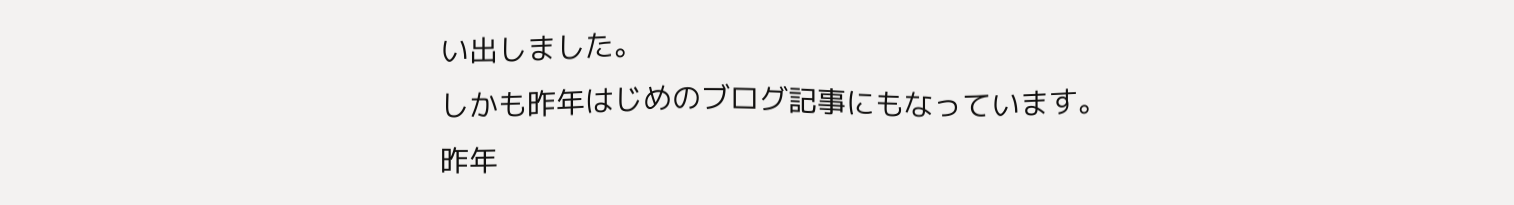い出しました。
しかも昨年はじめのブログ記事にもなっています。
昨年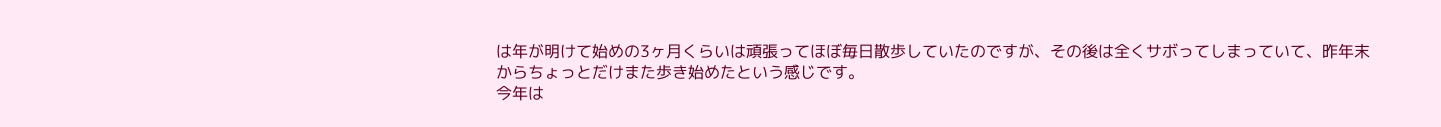は年が明けて始めの3ヶ月くらいは頑張ってほぼ毎日散歩していたのですが、その後は全くサボってしまっていて、昨年末からちょっとだけまた歩き始めたという感じです。
今年は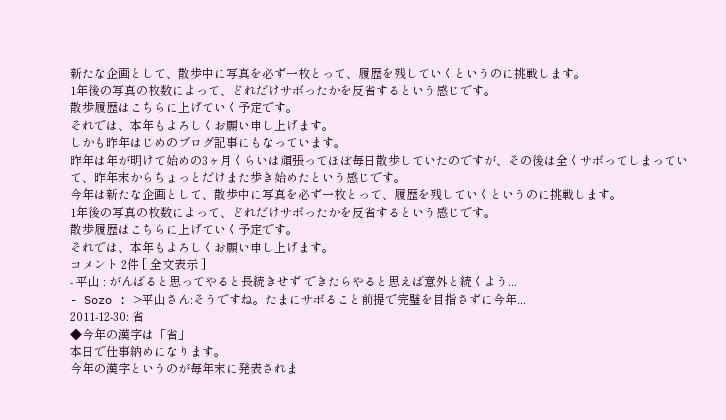新たな企画として、散歩中に写真を必ず一枚とって、履歴を残していくというのに挑戦します。
1年後の写真の枚数によって、どれだけサボったかを反省するという感じです。
散歩履歴はこちらに上げていく予定です。
それでは、本年もよろしくお願い申し上げます。
しかも昨年はじめのブログ記事にもなっています。
昨年は年が明けて始めの3ヶ月くらいは頑張ってほぼ毎日散歩していたのですが、その後は全くサボってしまっていて、昨年末からちょっとだけまた歩き始めたという感じです。
今年は新たな企画として、散歩中に写真を必ず一枚とって、履歴を残していくというのに挑戦します。
1年後の写真の枚数によって、どれだけサボったかを反省するという感じです。
散歩履歴はこちらに上げていく予定です。
それでは、本年もよろしくお願い申し上げます。
コメント 2件 [ 全文表示 ]
- 平山 : がんばると思ってやると長続きせず できたらやると思えば意外と続くよう...
- Sozo : >平山さん:そうですね。たまにサボること前提で完璧を目指さずに今年...
2011-12-30: 省
◆今年の漢字は「省」
本日で仕事納めになります。
今年の漢字というのが毎年末に発表されま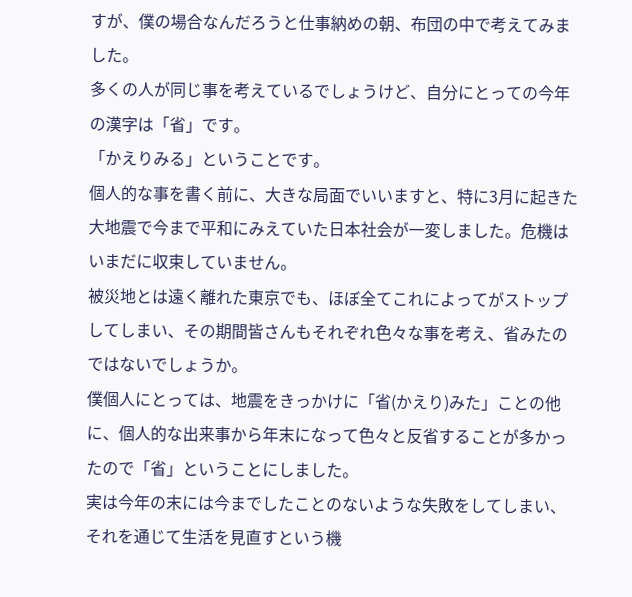すが、僕の場合なんだろうと仕事納めの朝、布団の中で考えてみました。
多くの人が同じ事を考えているでしょうけど、自分にとっての今年の漢字は「省」です。
「かえりみる」ということです。
個人的な事を書く前に、大きな局面でいいますと、特に3月に起きた大地震で今まで平和にみえていた日本社会が一変しました。危機はいまだに収束していません。
被災地とは遠く離れた東京でも、ほぼ全てこれによってがストップしてしまい、その期間皆さんもそれぞれ色々な事を考え、省みたのではないでしょうか。
僕個人にとっては、地震をきっかけに「省(かえり)みた」ことの他に、個人的な出来事から年末になって色々と反省することが多かったので「省」ということにしました。
実は今年の末には今までしたことのないような失敗をしてしまい、それを通じて生活を見直すという機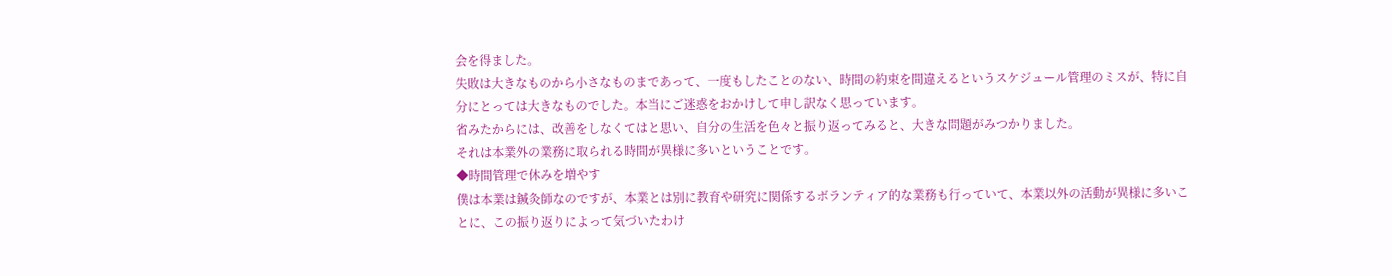会を得ました。
失敗は大きなものから小さなものまであって、一度もしたことのない、時間の約束を間違えるというスケジュール管理のミスが、特に自分にとっては大きなものでした。本当にご迷惑をおかけして申し訳なく思っています。
省みたからには、改善をしなくてはと思い、自分の生活を色々と振り返ってみると、大きな問題がみつかりました。
それは本業外の業務に取られる時間が異様に多いということです。
◆時間管理で休みを増やす
僕は本業は鍼灸師なのですが、本業とは別に教育や研究に関係するボランティア的な業務も行っていて、本業以外の活動が異様に多いことに、この振り返りによって気づいたわけ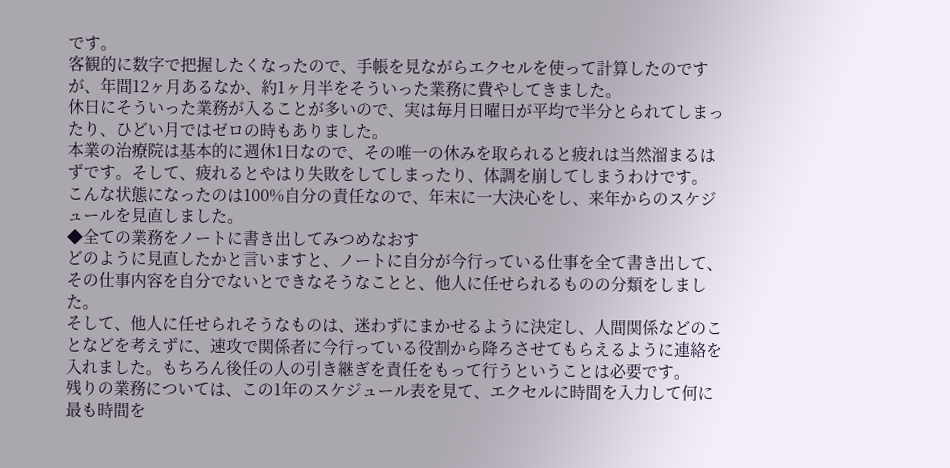です。
客観的に数字で把握したくなったので、手帳を見ながらエクセルを使って計算したのですが、年間12ヶ月あるなか、約1ヶ月半をそういった業務に費やしてきました。
休日にそういった業務が入ることが多いので、実は毎月日曜日が平均で半分とられてしまったり、ひどい月ではゼロの時もありました。
本業の治療院は基本的に週休1日なので、その唯一の休みを取られると疲れは当然溜まるはずです。そして、疲れるとやはり失敗をしてしまったり、体調を崩してしまうわけです。
こんな状態になったのは100%自分の責任なので、年末に一大決心をし、来年からのスケジュールを見直しました。
◆全ての業務をノートに書き出してみつめなおす
どのように見直したかと言いますと、ノートに自分が今行っている仕事を全て書き出して、その仕事内容を自分でないとできなそうなことと、他人に任せられるものの分類をしました。
そして、他人に任せられそうなものは、迷わずにまかせるように決定し、人間関係などのことなどを考えずに、速攻で関係者に今行っている役割から降ろさせてもらえるように連絡を入れました。もちろん後任の人の引き継ぎを責任をもって行うということは必要です。
残りの業務については、この1年のスケジュール表を見て、エクセルに時間を入力して何に最も時間を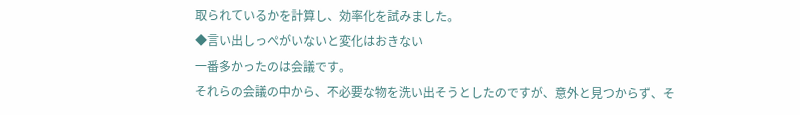取られているかを計算し、効率化を試みました。
◆言い出しっぺがいないと変化はおきない
一番多かったのは会議です。
それらの会議の中から、不必要な物を洗い出そうとしたのですが、意外と見つからず、そ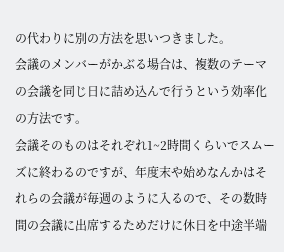の代わりに別の方法を思いつきました。
会議のメンバーがかぶる場合は、複数のテーマの会議を同じ日に詰め込んで行うという効率化の方法です。
会議そのものはそれぞれ1~2時間くらいでスムーズに終わるのですが、年度末や始めなんかはそれらの会議が毎週のように入るので、その数時間の会議に出席するためだけに休日を中途半端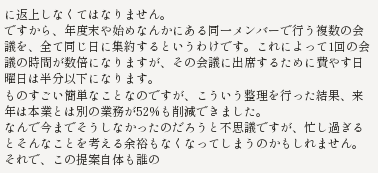に返上しなくてはなりません。
ですから、年度末や始めなんかにある同一メンバーで行う複数の会議を、全て同じ日に集約するというわけです。これによって1回の会議の時間が数倍になりますが、その会議に出席するために費やす日曜日は半分以下になります。
ものすごい簡単なことなのですが、こういう整理を行った結果、来年は本業とは別の業務が52%も削減できました。
なんで今までそうしなかったのだろうと不思議ですが、忙し過ぎるとそんなことを考える余裕もなくなってしまうのかもしれません。
それで、この提案自体も誰の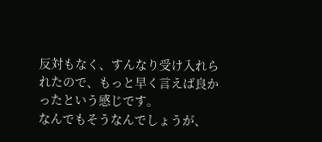反対もなく、すんなり受け入れられたので、もっと早く言えば良かったという感じです。
なんでもそうなんでしょうが、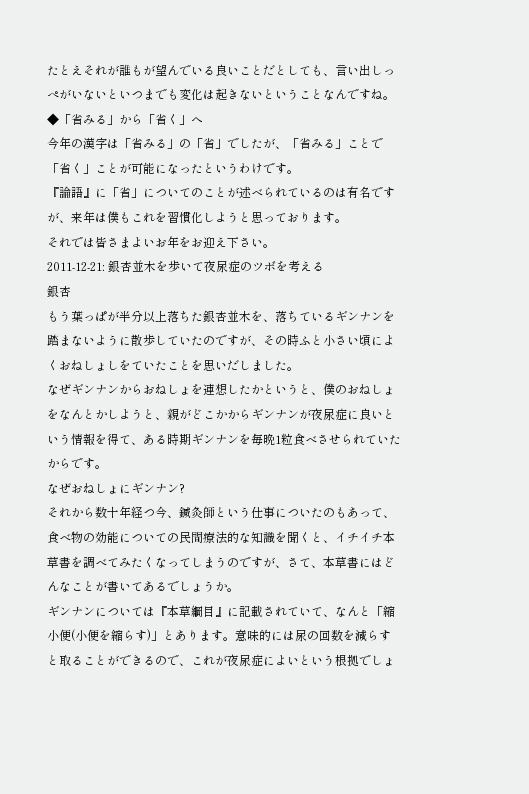たとえそれが誰もが望んでいる良いことだとしても、言い出しっぺがいないといつまでも変化は起きないということなんですね。
◆「省みる」から「省く」へ
今年の漢字は「省みる」の「省」でしたが、「省みる」ことで「省く」ことが可能になったというわけです。
『論語』に「省」についてのことが述べられているのは有名ですが、来年は僕もこれを習慣化しようと思っております。
それでは皆さまよいお年をお迎え下さい。
2011-12-21: 銀杏並木を歩いて夜尿症のツボを考える
銀杏
もう葉っぱが半分以上落ちた銀杏並木を、落ちているギンナンを踏まないように散歩していたのですが、その時ふと小さい頃によくおねしょしをていたことを思いだしました。
なぜギンナンからおねしょを連想したかというと、僕のおねしょをなんとかしようと、親がどこかからギンナンが夜尿症に良いという情報を得て、ある時期ギンナンを毎晩1粒食べさせられていたからです。
なぜおねしょにギンナン?
それから数十年経つ今、鍼灸師という仕事についたのもあって、食べ物の効能についての民間療法的な知識を聞くと、イチイチ本草書を調べてみたくなってしまうのですが、さて、本草書にはどんなことが書いてあるでしょうか。
ギンナンについては『本草綱目』に記載されていて、なんと「縮小便(小便を縮らす)」とあります。意味的には尿の回数を減らすと取ることができるので、これが夜尿症によいという根拠でしょ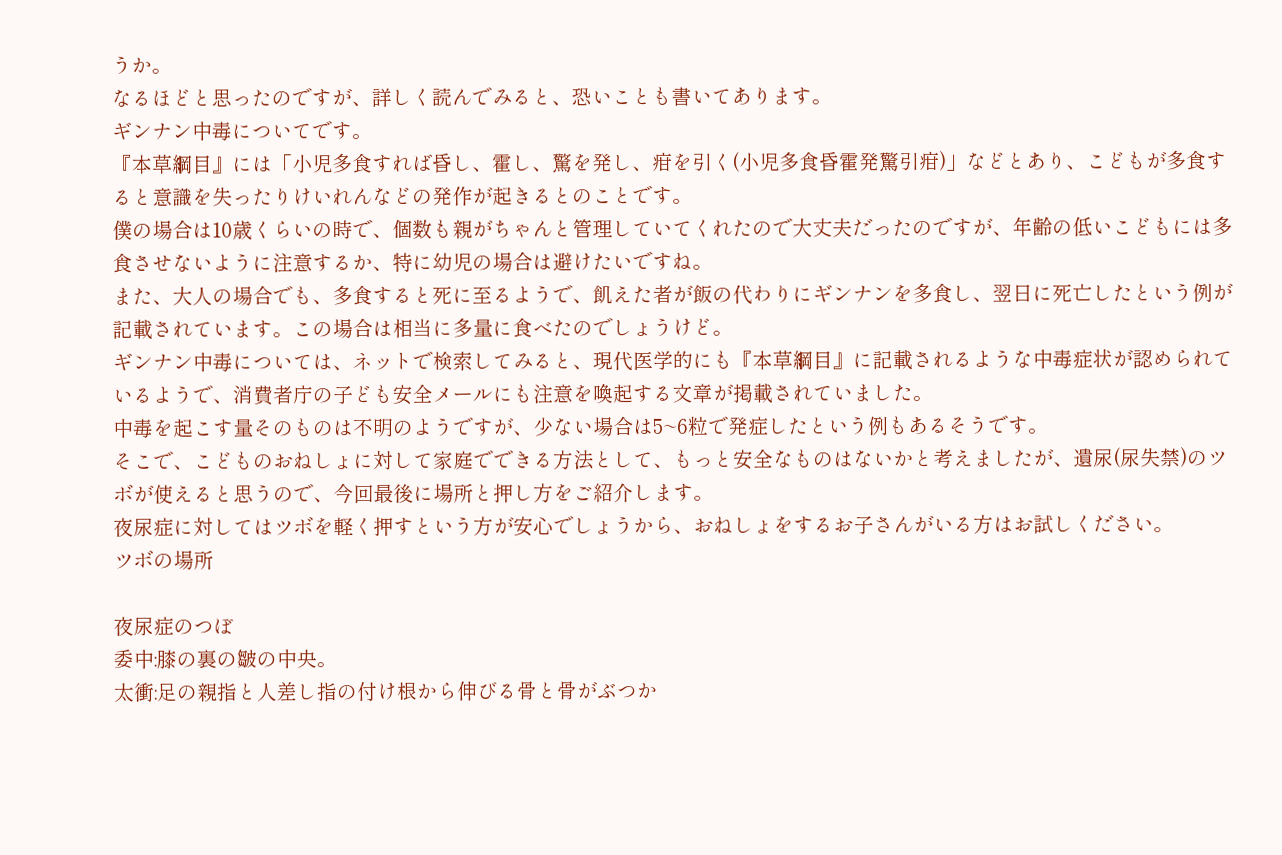うか。
なるほどと思ったのですが、詳しく読んでみると、恐いことも書いてあります。
ギンナン中毒についてです。
『本草綱目』には「小児多食すれば昏し、霍し、驚を発し、疳を引く(小児多食昏霍発驚引疳)」などとあり、こどもが多食すると意識を失ったりけいれんなどの発作が起きるとのことです。
僕の場合は10歳くらいの時で、個数も親がちゃんと管理していてくれたので大丈夫だったのですが、年齢の低いこどもには多食させないように注意するか、特に幼児の場合は避けたいですね。
また、大人の場合でも、多食すると死に至るようで、飢えた者が飯の代わりにギンナンを多食し、翌日に死亡したという例が記載されています。この場合は相当に多量に食べたのでしょうけど。
ギンナン中毒については、ネットで検索してみると、現代医学的にも『本草綱目』に記載されるような中毒症状が認められているようで、消費者庁の子ども安全メールにも注意を喚起する文章が掲載されていました。
中毒を起こす量そのものは不明のようですが、少ない場合は5~6粒で発症したという例もあるそうです。
そこで、こどものおねしょに対して家庭でできる方法として、もっと安全なものはないかと考えましたが、遺尿(尿失禁)のツボが使えると思うので、今回最後に場所と押し方をご紹介します。
夜尿症に対してはツボを軽く押すという方が安心でしょうから、おねしょをするお子さんがいる方はお試しください。
ツボの場所

夜尿症のつぼ
委中:膝の裏の皺の中央。
太衝:足の親指と人差し指の付け根から伸びる骨と骨がぶつか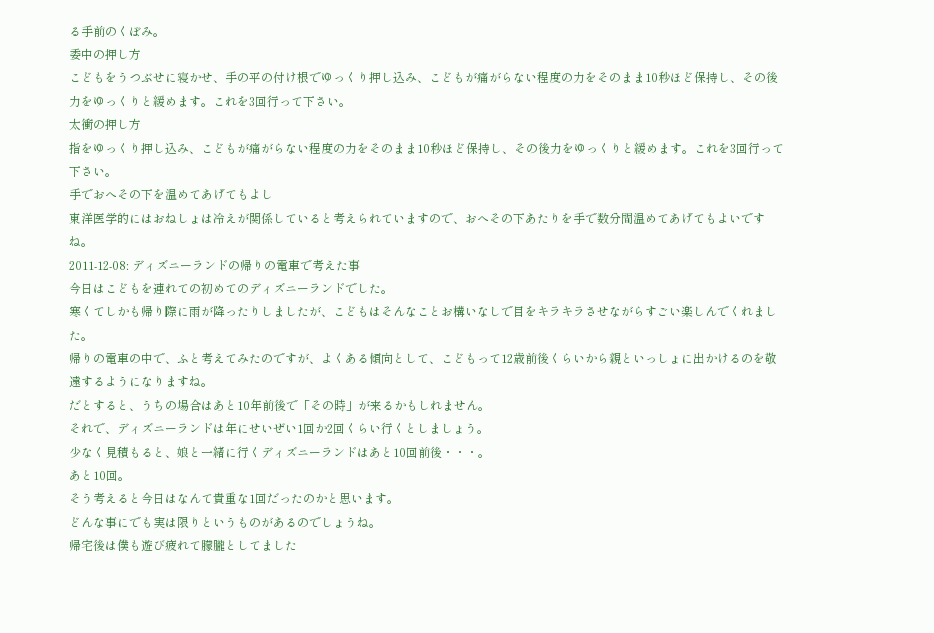る手前のくぼみ。
委中の押し方
こどもをうつぶせに寝かせ、手の平の付け根でゆっくり押し込み、こどもが痛がらない程度の力をそのまま10秒ほど保持し、その後力をゆっくりと緩めます。これを3回行って下さい。
太衝の押し方
指をゆっくり押し込み、こどもが痛がらない程度の力をそのまま10秒ほど保持し、その後力をゆっくりと緩めます。これを3回行って下さい。
手でおへその下を温めてあげてもよし
東洋医学的にはおねしょは冷えが関係していると考えられていますので、おへその下あたりを手で数分間温めてあげてもよいですね。
2011-12-08: ディズニーランドの帰りの電車で考えた事
今日はこどもを連れての初めてのディズニーランドでした。
寒くてしかも帰り際に雨が降ったりしましたが、こどもはそんなことお構いなしで目をキラキラさせながらすごい楽しんでくれました。
帰りの電車の中で、ふと考えてみたのですが、よくある傾向として、こどもって12歳前後くらいから親といっしょに出かけるのを敬遠するようになりますね。
だとすると、うちの場合はあと10年前後で「その時」が来るかもしれません。
それで、ディズニーランドは年にせいぜい1回か2回くらい行くとしましょう。
少なく見積もると、娘と一緒に行くディズニーランドはあと10回前後・・・。
あと10回。
そう考えると今日はなんて貴重な1回だったのかと思います。
どんな事にでも実は限りというものがあるのでしょうね。
帰宅後は僕も遊び疲れて朦朧としてました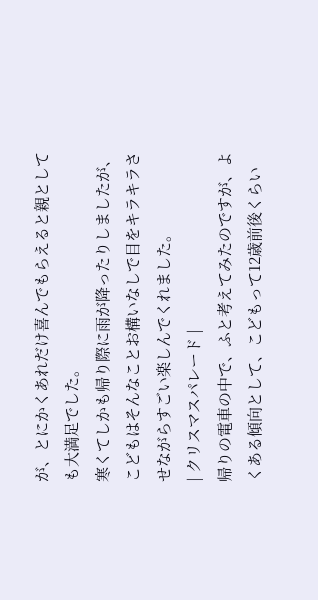が、とにかくあれだけ喜んでもらえると親としても大満足でした。
寒くてしかも帰り際に雨が降ったりしましたが、こどもはそんなことお構いなしで目をキラキラさせながらすごい楽しんでくれました。
| クリスマスパレード |
帰りの電車の中で、ふと考えてみたのですが、よくある傾向として、こどもって12歳前後くらい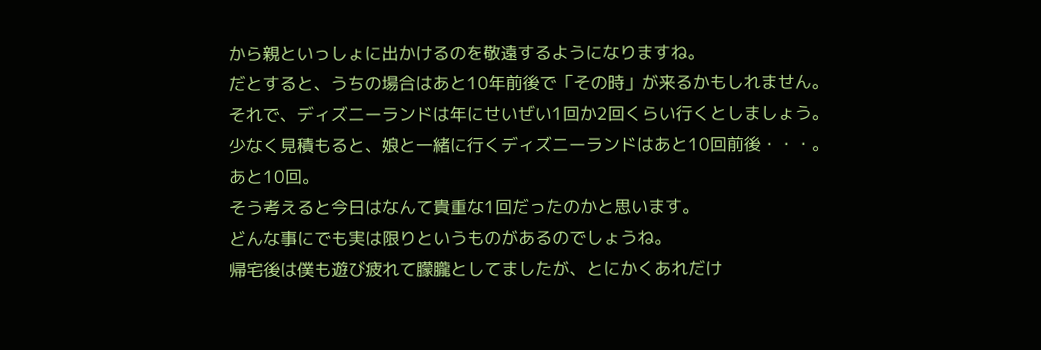から親といっしょに出かけるのを敬遠するようになりますね。
だとすると、うちの場合はあと10年前後で「その時」が来るかもしれません。
それで、ディズニーランドは年にせいぜい1回か2回くらい行くとしましょう。
少なく見積もると、娘と一緒に行くディズニーランドはあと10回前後・・・。
あと10回。
そう考えると今日はなんて貴重な1回だったのかと思います。
どんな事にでも実は限りというものがあるのでしょうね。
帰宅後は僕も遊び疲れて朦朧としてましたが、とにかくあれだけ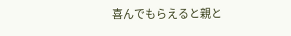喜んでもらえると親と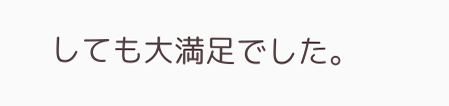しても大満足でした。